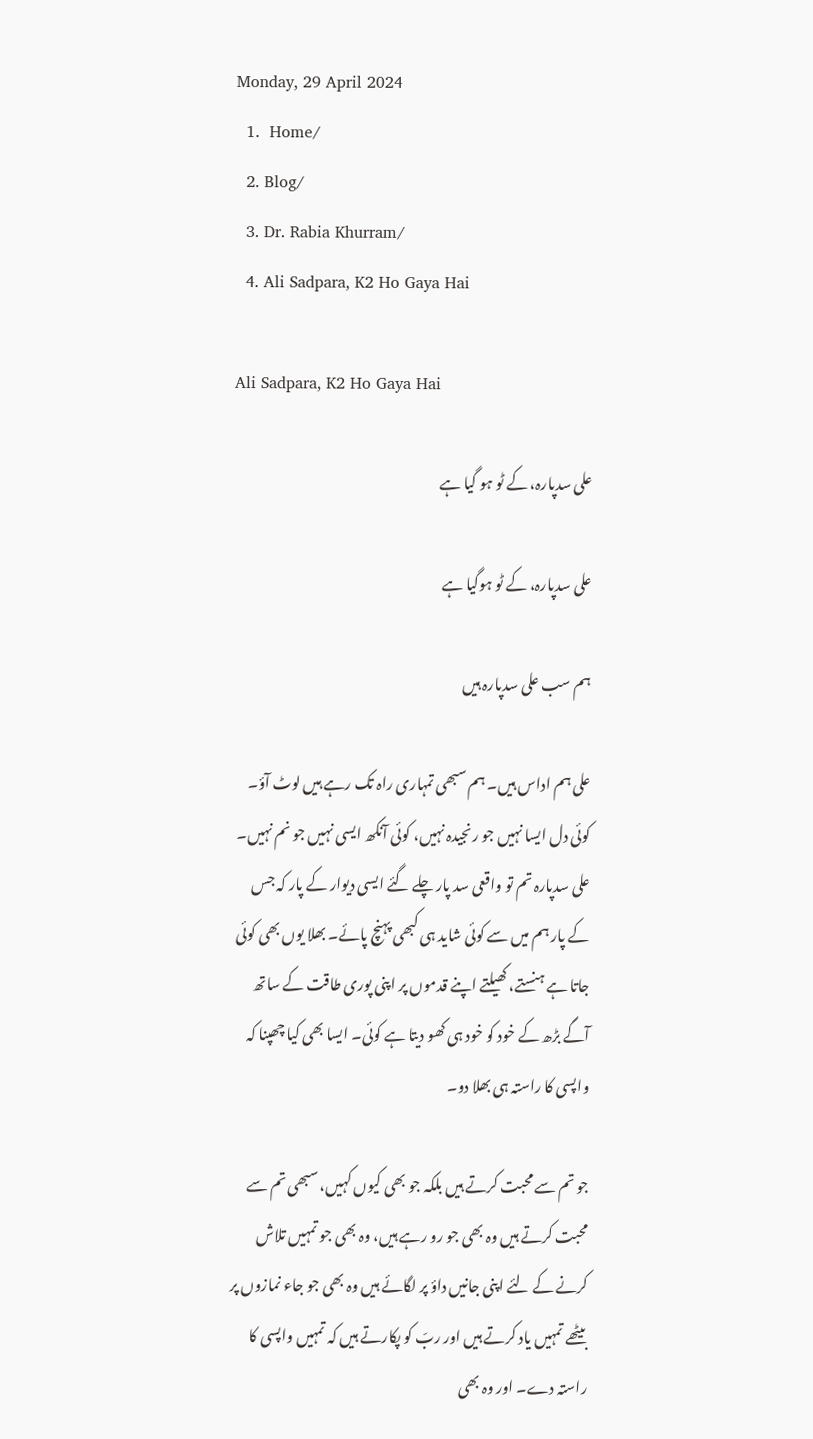Monday, 29 April 2024
  1.  Home/
  2. Blog/
  3. Dr. Rabia Khurram/
  4. Ali Sadpara, K2 Ho Gaya Hai

Ali Sadpara, K2 Ho Gaya Hai

علی سدپارہ، کے ٹو ہو گیا ہے

علی سدپارہ، کے ٹو ہوگیا ہے

ہم سب علی سدپارہ ہیں

علی ہم اداس ہیں۔ ہم سبھی تمہاری راہ تک رہے ہیں لوٹ آؤ۔ کوئی دل ایسا نہیں جو رنجیدہ نہیں، کوئی آنکھ ایسی نہیں جو نم نہیں۔ علی سدپارہ تم تو واقعی سد پار چلے گئے ایسی دیوار کے پار کہ جس کے پار ہم میں سے کوئی شاید ہی کبھی پہنچ پائے۔ بھلا یوں بھی کوئی جاتا ہے ہنستے، کھیلتے اپنے قدموں پر اپنی پوری طاقت کے ساتھ آگے بڑھ کے خود کو خود ہی کھو دیتا ہے کوئی۔ ایسا بھی کیا چھپنا کہ واپسی کا راستہ ہی بھلا دو۔

جو تم سے محبت کرتے ہیں بلکہ جو بھی کیوں کہیں، سبھی تم سے محبت کرتے ہیں وہ بھی جو رو رہے ہیں، وہ بھی جو تمہیں تلاش کرنے کے لئے اپنی جانیں داؤ پر لگائے ہیں وہ بھی جو جاء نمازوں پر بیٹھے تمہیں یاد کرتے ہیں اور ربّ کو پکارتے ہیں کہ تمہیں واپسی کا راستہ دے۔ اور وہ بھی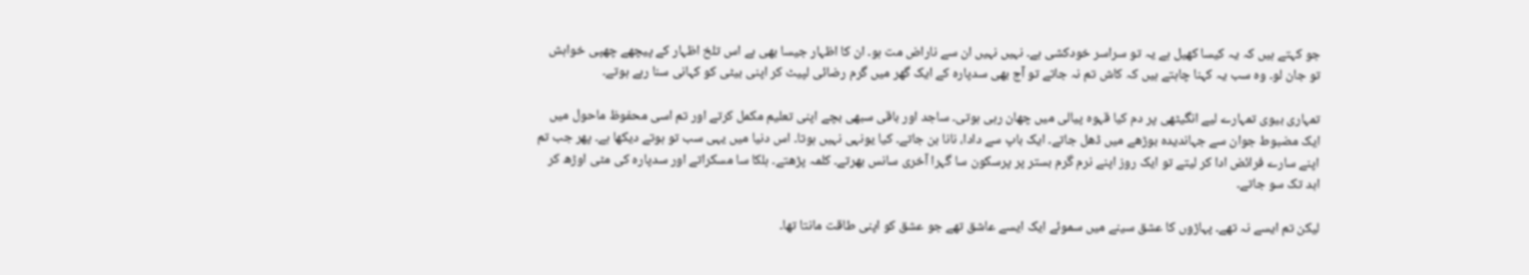جو کہتے ہیں کہ یہ کیسا کھیل ہے یہ تو سراسر خودکشی ہے۔ نہیں نہیں ان سے ناراض مت ہو۔ ان کا اظہار جیسا بھی ہے اس تلخ اظہار کے پیچھے چھپی خواہش تو جان لو۔ وہ سب یہ کہنا چاہتے ہیں کہ کاش تم نہ جاتے تو آج بھی سدپارہ کے ایک گھر میں گرم رضائی لپیٹ کر اپنی بیٹی کو کہانی سنا رہے ہوتے۔

تمہاری بیوی تمہارے لیے انگیٹھی پر دم کیا قہوہ پیالی میں چھان رہی ہوتی۔ ساجد اور باقی سبھی بچے اپنی تعلیم مکمل کرتے اور تم اسی محفوظ ماحول میں ایک مضبوط جوان سے جہاندیدہ بوڑھے میں ڈھل جاتے۔ ایک باپ سے دادا، نانا بن جاتے۔ کیا یونہی نہیں ہوتا۔ اس دنیا میں یہی سب تو ہوتے دیکھا ہے۔ پھر جب تم اپنے سارے فرائض ادا کر لیتے تو ایک روز اپنے نرم گرم بستر پر پرسکون سا گہرا آخری سانس بھرتے۔ کلمہ پڑھتے۔ ہلکا سا مسکراتے اور سدپارہ کی مٹی اوڑھ کر ابد تک سو جاتے۔

لیکن تم ایسے نہ تھے۔ پہاڑوں کا عشق سینے میں سموئے ایک ایسے عاشق تھے جو عشق کو اپنی طاقت مانتا تھا۔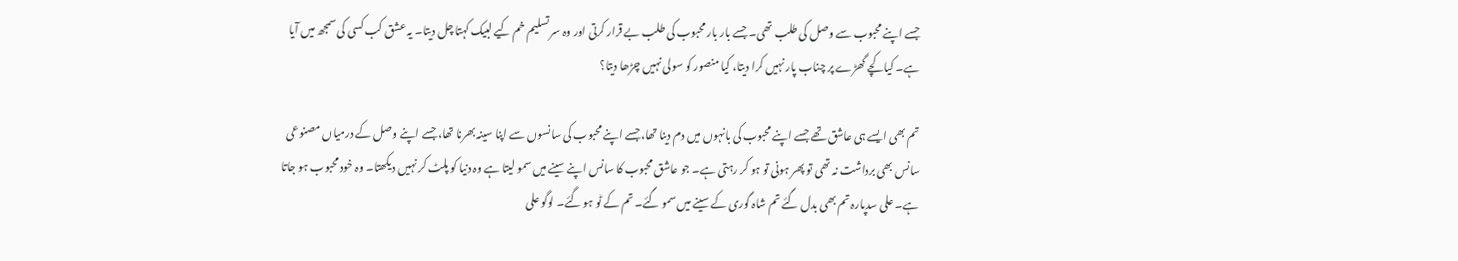جسے اپنے محبوب سے وصل کی طلب تھی۔ جسے بار بار محبوب کی طلب بے قرار کرتی اور وہ سر تسلیم خم کیے لبیک کہتا چل دیتا۔ یہ عشق کب کسی کی سمجھ میں آیا ہے۔ کیا کچے گھڑے پر چناب پار نہیں کرا دیتا، کیا منصور کو سولی نہیں چڑھا دیتا؟

تم بھی ایسے ہی عاشق تھے جسے اپنے محبوب کی بانہوں میں دم دینا تھا، جسے اپنے محبوب کی سانسوں سے اپنا سینہ بھرنا تھا، جسے اپنے وصل کے درمیاں مصنوعی سانس بھی برداشت نہ تھی تو پھر ہونی تو ہو کر رہتی ہے۔ جو عاشق محبوب کا سانس اپنے سینے میں سمو لیتا ہے وہ دنیا کو پلٹ کر نہیں دیکھتا۔ وہ خود محبوب ہو جاتا ہے۔ علی سدپارہ تم بھی بدل گئے تم شاہ گوری کے سینے میں سمو گئے۔ تم کے ٹو ہو گئے۔ لوگو علی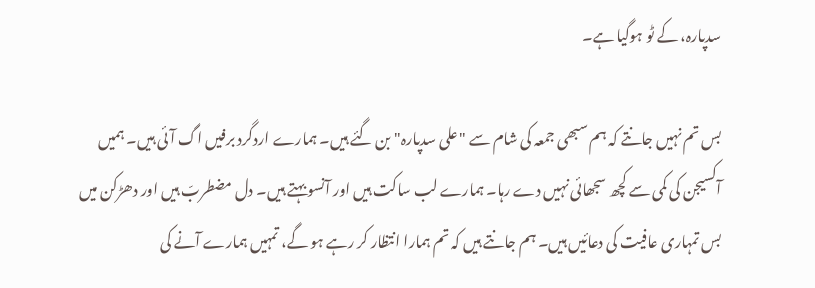سدپارہ، کے ٹو ہوگیا ہے۔

بس تم نہیں جانتے کہ ہم سبھی جمعہ کی شام سے "علی سدپارہ" بن گئے ہیں۔ ہمارے اردگرد برفیں اگ آئی ہیں۔ ہمیں آکسیجن کی کمی سے کچھ سجھائی نہیں دے رہا۔ ہمارے لب ساکت ہیں اور آنسو بہتے ہیں۔ دل مضطربّ ہیں اور دھڑکن میں بس تمہاری عافیت کی دعائیں ہیں۔ ہم جانتے ہیں کہ تم ہمارا انتظار کر رہے ہو گے، تمہیں ہمارے آنے کی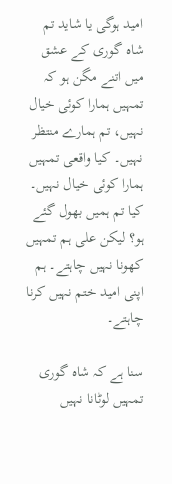امید ہوگی یا شاید تم شاہ گوری کے عشق میں اتنے مگن ہو کہ تمہیں ہمارا کوئی خیال نہیں، تم ہمارے منتظر نہیں۔ کیا واقعی تمہیں ہمارا کوئی خیال نہیں۔ کیا تم ہمیں بھول گئے ہو؟ لیکن علی ہم تمہیں کھونا نہیں چاہتے۔ ہم اپنی امید ختم نہیں کرنا چاہتے۔

سنا ہے کہ شاہ گوری تمہیں لوٹانا نہیں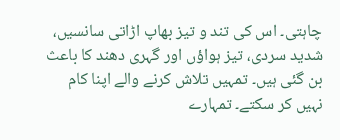چاہتی۔ اس کی تند و تیز بھاپ اڑاتی سانسیں، شدید سردی، تیز ہواؤں اور گہری دھند کا باعث بن گئی ہیں۔ تمہیں تلاش کرنے والے اپنا کام نہیں کر سکتے۔ تمہارے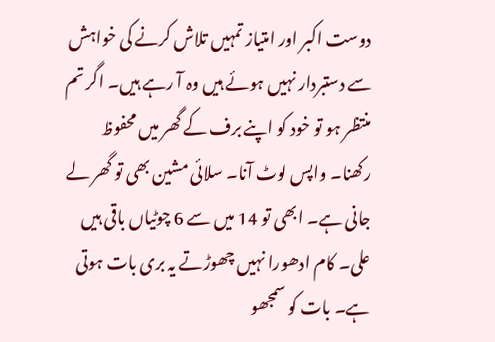دوست اکبر اور امتیاز تمہیں تلاش کرنے کی خواہش سے دستبردار نہیں ہوئے ہیں وہ آ رہے ہیں۔ اگر تم منتظر ہو تو خود کو اپنے برف کے گھر میں محفوظ رکھنا۔ واپس لوٹ آنا۔ سلائی مشین بھی تو گھر لے جانی ہے۔ ابھی تو 14 میں سے 6 چوٹیاں باقی ہیں علی۔ کام ادھورا نہیں چھوڑتے یہ بری بات ہوتی ہے۔ بات کو سمجھو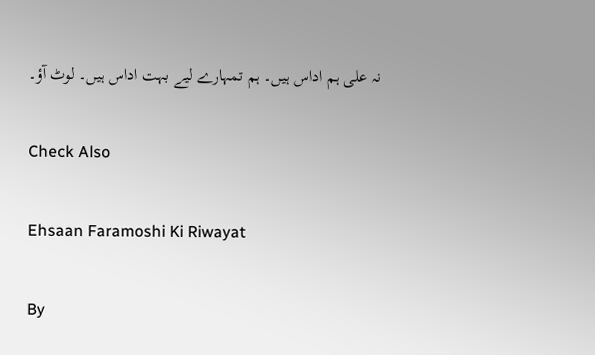نہ علی ہم اداس ہیں۔ ہم تمہارے لیے بہت اداس ہیں۔ لوٹ آؤ۔

Check Also

Ehsaan Faramoshi Ki Riwayat

By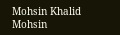Mohsin Khalid Mohsin